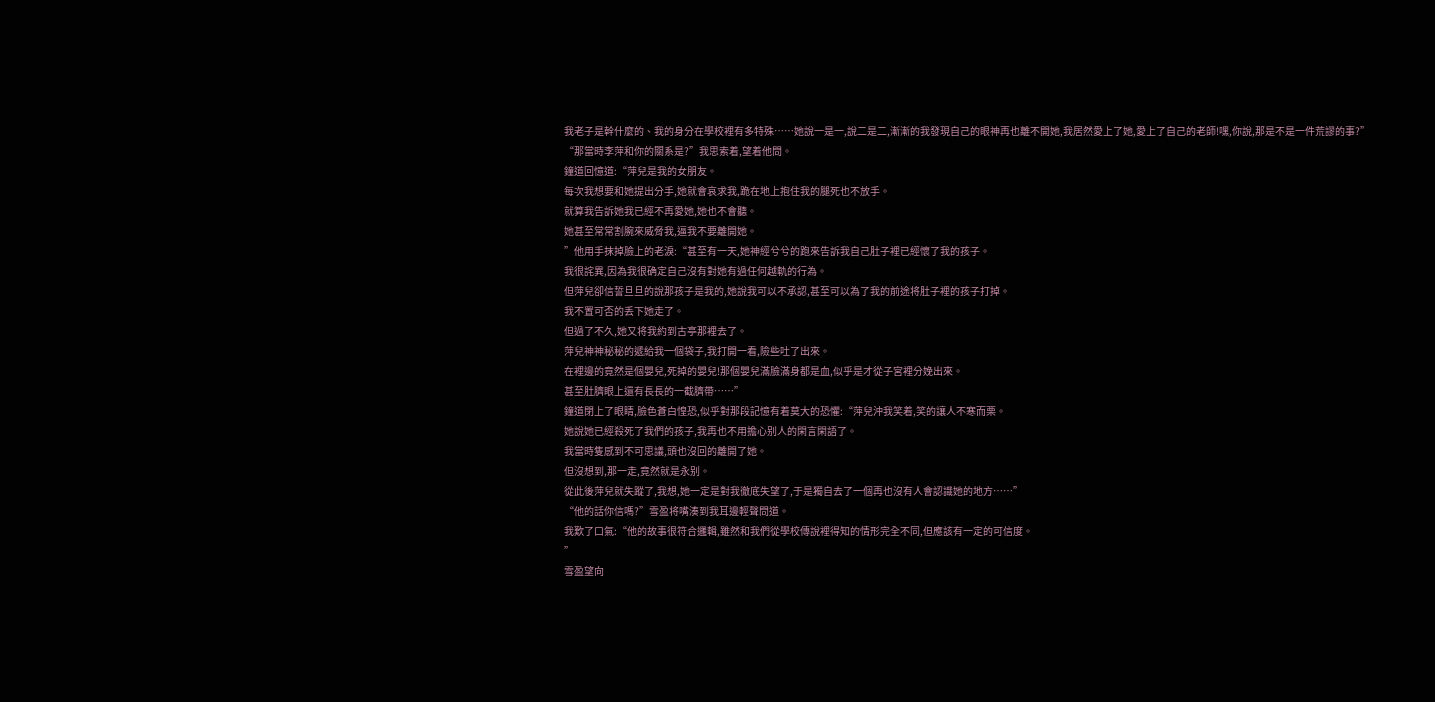我老子是幹什麼的、我的身分在學校裡有多特殊……她說一是一,說二是二,漸漸的我發現自己的眼神再也離不開她,我居然愛上了她,愛上了自己的老師!嘿,你說,那是不是一件荒謬的事?”
“那當時李萍和你的關系是?”我思索着,望着他問。
鐘道回憶道:“萍兒是我的女朋友。
每次我想要和她提出分手,她就會哀求我,跪在地上抱住我的腿死也不放手。
就算我告訴她我已經不再愛她,她也不會聽。
她甚至常常割腕來威脅我,逼我不要離開她。
”他用手抹掉臉上的老淚:“甚至有一天,她神經兮兮的跑來告訴我自己肚子裡已經懷了我的孩子。
我很詫異,因為我很确定自己沒有對她有過任何越軌的行為。
但萍兒卻信誓旦旦的說那孩子是我的,她說我可以不承認,甚至可以為了我的前途将肚子裡的孩子打掉。
我不置可否的丢下她走了。
但過了不久,她又将我約到古亭那裡去了。
萍兒神神秘秘的遞給我一個袋子,我打開一看,險些吐了出來。
在裡邊的竟然是個嬰兒,死掉的嬰兒!那個嬰兒滿臉滿身都是血,似乎是才從子宮裡分娩出來。
甚至肚臍眼上還有長長的一截臍帶……”
鐘道閉上了眼睛,臉色蒼白惶恐,似乎對那段記憶有着莫大的恐懼:“萍兒沖我笑着,笑的讓人不寒而栗。
她說她已經殺死了我們的孩子,我再也不用擔心别人的閑言閑語了。
我當時隻感到不可思議,頭也沒回的離開了她。
但沒想到,那一走,竟然就是永别。
從此後萍兒就失蹤了,我想,她一定是對我徹底失望了,于是獨自去了一個再也沒有人會認識她的地方……”
“他的話你信嗎?”雪盈将嘴湊到我耳邊輕聲問道。
我歎了口氣:“他的故事很符合邏輯,雖然和我們從學校傳說裡得知的情形完全不同,但應該有一定的可信度。
”
雪盈望向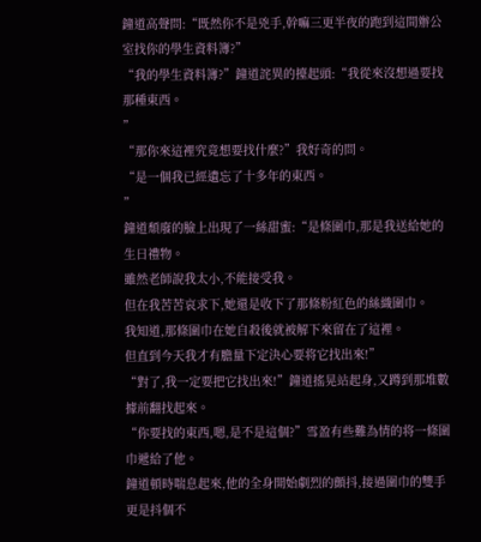鐘道高聲問:“既然你不是兇手,幹嘛三更半夜的跑到這間辦公室找你的學生資料簿?”
“我的學生資料簿?”鐘道詫異的擡起頭:“我從來沒想過要找那種東西。
”
“那你來這裡究竟想要找什麼?”我好奇的問。
“是一個我已經遺忘了十多年的東西。
”
鐘道頹廢的臉上出現了一絲甜蜜:“是條圍巾,那是我送給她的生日禮物。
雖然老師說我太小,不能接受我。
但在我苦苦哀求下,她還是收下了那條粉紅色的絲織圍巾。
我知道,那條圍巾在她自殺後就被解下來留在了這裡。
但直到今天我才有膽量下定決心要将它找出來!”
“對了,我一定要把它找出來!”鐘道搖晃站起身,又蹲到那堆數據前翻找起來。
“你要找的東西,嗯,是不是這個?”雪盈有些難為情的将一條圍巾遞給了他。
鐘道頓時喘息起來,他的全身開始劇烈的顫抖,接過圍巾的雙手更是抖個不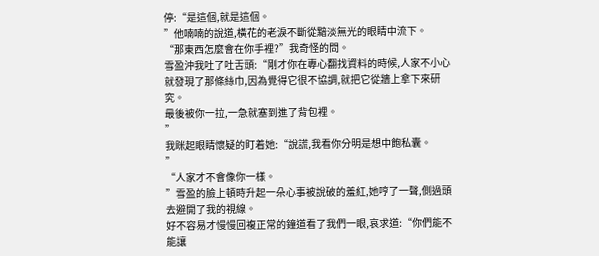停:“是這個,就是這個。
”他喃喃的說道,橫花的老淚不斷從黯淡無光的眼睛中流下。
“那東西怎麼會在你手裡?”我奇怪的問。
雪盈沖我吐了吐舌頭:“剛才你在專心翻找資料的時候,人家不小心就發現了那條絲巾,因為覺得它很不協調,就把它從牆上拿下來研究。
最後被你一拉,一急就塞到進了背包裡。
”
我眯起眼睛懷疑的盯着她:“說謊,我看你分明是想中飽私囊。
”
“人家才不會像你一樣。
”雪盈的臉上頓時升起一朵心事被說破的羞紅,她哼了一聲,側過頭去避開了我的視線。
好不容易才慢慢回複正常的鐘道看了我們一眼,哀求道:“你們能不能讓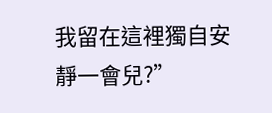我留在這裡獨自安靜一會兒?”